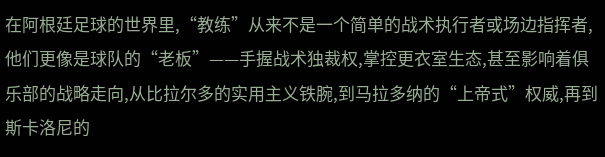在阿根廷足球的世界里,“教练”从来不是一个简单的战术执行者或场边指挥者,他们更像是球队的“老板”——手握战术独裁权,掌控更衣室生态,甚至影响着俱乐部的战略走向,从比拉尔多的实用主义铁腕,到马拉多纳的“上帝式”权威,再到斯卡洛尼的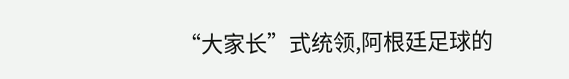“大家长”式统领,阿根廷足球的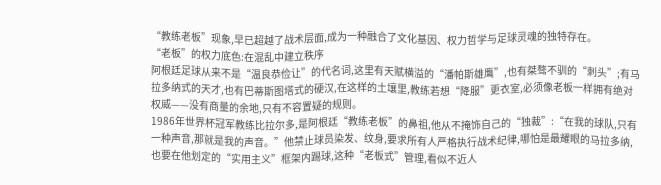“教练老板”现象,早已超越了战术层面,成为一种融合了文化基因、权力哲学与足球灵魂的独特存在。
“老板”的权力底色:在混乱中建立秩序
阿根廷足球从来不是“温良恭俭让”的代名词,这里有天赋横溢的“潘帕斯雄鹰”,也有桀骜不驯的“刺头”;有马拉多纳式的天才,也有巴蒂斯图塔式的硬汉,在这样的土壤里,教练若想“降服”更衣室,必须像老板一样拥有绝对权威——没有商量的余地,只有不容置疑的规则。
1986年世界杯冠军教练比拉尔多,是阿根廷“教练老板”的鼻祖,他从不掩饰自己的“独裁”:“在我的球队,只有一种声音,那就是我的声音。”他禁止球员染发、纹身,要求所有人严格执行战术纪律,哪怕是最耀眼的马拉多纳,也要在他划定的“实用主义”框架内踢球,这种“老板式”管理,看似不近人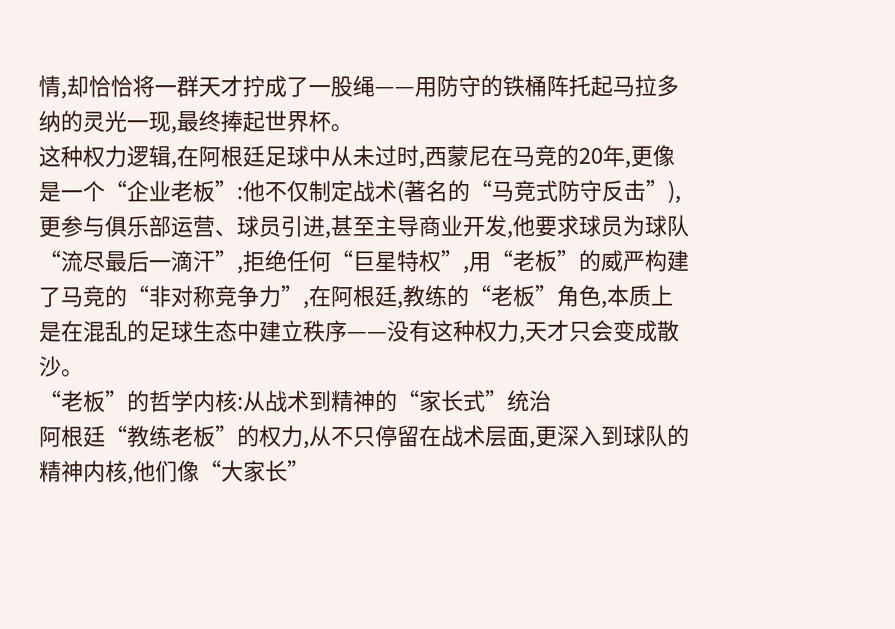情,却恰恰将一群天才拧成了一股绳——用防守的铁桶阵托起马拉多纳的灵光一现,最终捧起世界杯。
这种权力逻辑,在阿根廷足球中从未过时,西蒙尼在马竞的20年,更像是一个“企业老板”:他不仅制定战术(著名的“马竞式防守反击”),更参与俱乐部运营、球员引进,甚至主导商业开发,他要求球员为球队“流尽最后一滴汗”,拒绝任何“巨星特权”,用“老板”的威严构建了马竞的“非对称竞争力”,在阿根廷,教练的“老板”角色,本质上是在混乱的足球生态中建立秩序——没有这种权力,天才只会变成散沙。
“老板”的哲学内核:从战术到精神的“家长式”统治
阿根廷“教练老板”的权力,从不只停留在战术层面,更深入到球队的精神内核,他们像“大家长”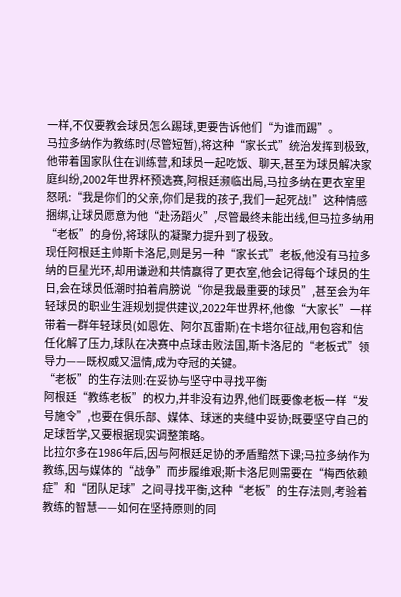一样,不仅要教会球员怎么踢球,更要告诉他们“为谁而踢”。
马拉多纳作为教练时(尽管短暂),将这种“家长式”统治发挥到极致,他带着国家队住在训练营,和球员一起吃饭、聊天,甚至为球员解决家庭纠纷,2002年世界杯预选赛,阿根廷濒临出局,马拉多纳在更衣室里怒吼:“我是你们的父亲,你们是我的孩子,我们一起死战!”这种情感捆绑,让球员愿意为他“赴汤蹈火”,尽管最终未能出线,但马拉多纳用“老板”的身份,将球队的凝聚力提升到了极致。
现任阿根廷主帅斯卡洛尼,则是另一种“家长式”老板,他没有马拉多纳的巨星光环,却用谦逊和共情赢得了更衣室,他会记得每个球员的生日,会在球员低潮时拍着肩膀说“你是我最重要的球员”,甚至会为年轻球员的职业生涯规划提供建议,2022年世界杯,他像“大家长”一样带着一群年轻球员(如恩佐、阿尔瓦雷斯)在卡塔尔征战,用包容和信任化解了压力,球队在决赛中点球击败法国,斯卡洛尼的“老板式”领导力——既权威又温情,成为夺冠的关键。
“老板”的生存法则:在妥协与坚守中寻找平衡
阿根廷“教练老板”的权力,并非没有边界,他们既要像老板一样“发号施令”,也要在俱乐部、媒体、球迷的夹缝中妥协;既要坚守自己的足球哲学,又要根据现实调整策略。
比拉尔多在1986年后,因与阿根廷足协的矛盾黯然下课;马拉多纳作为教练,因与媒体的“战争”而步履维艰;斯卡洛尼则需要在“梅西依赖症”和“团队足球”之间寻找平衡,这种“老板”的生存法则,考验着教练的智慧——如何在坚持原则的同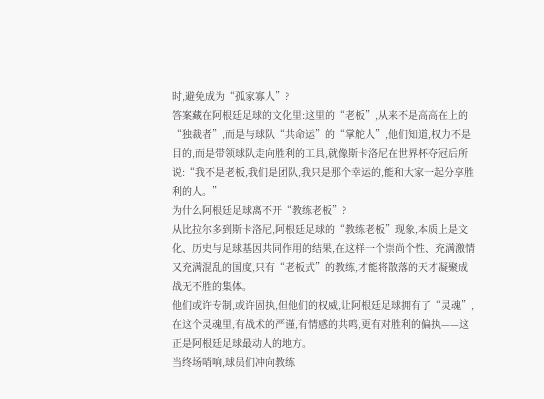时,避免成为“孤家寡人”?
答案藏在阿根廷足球的文化里:这里的“老板”,从来不是高高在上的“独裁者”,而是与球队“共命运”的“掌舵人”,他们知道,权力不是目的,而是带领球队走向胜利的工具,就像斯卡洛尼在世界杯夺冠后所说:“我不是老板,我们是团队,我只是那个幸运的,能和大家一起分享胜利的人。”
为什么阿根廷足球离不开“教练老板”?
从比拉尔多到斯卡洛尼,阿根廷足球的“教练老板”现象,本质上是文化、历史与足球基因共同作用的结果,在这样一个崇尚个性、充满激情又充满混乱的国度,只有“老板式”的教练,才能将散落的天才凝聚成战无不胜的集体。
他们或许专制,或许固执,但他们的权威,让阿根廷足球拥有了“灵魂”,在这个灵魂里,有战术的严谨,有情感的共鸣,更有对胜利的偏执——这正是阿根廷足球最动人的地方。
当终场哨响,球员们冲向教练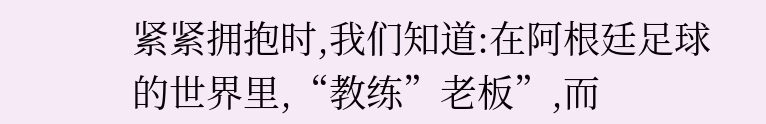紧紧拥抱时,我们知道:在阿根廷足球的世界里,“教练”老板”,而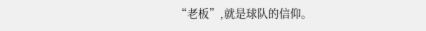“老板”,就是球队的信仰。